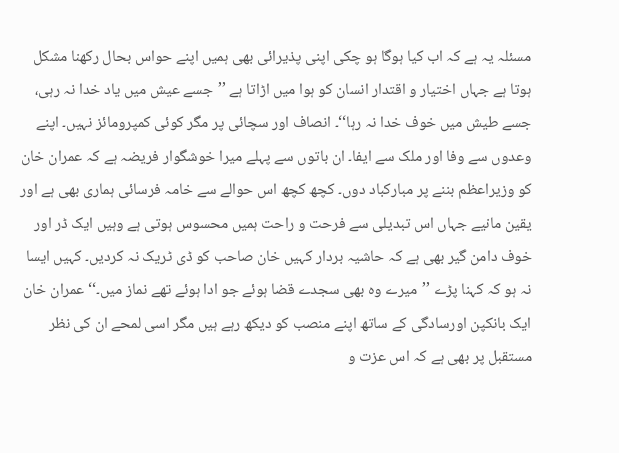مسئلہ یہ ہے کہ اب کیا ہوگا ہو چکی اپنی پذیرائی بھی ہمیں اپنے حواس بحال رکھنا مشکل ہوتا ہے جہاں اختیار و اقتدار انسان کو ہوا میں اڑاتا ہے ’’جسے عیش میں یاد خدا نہ رہی، جسے طیش میں خوف خدا نہ رہا‘‘۔ انصاف اور سچائی پر مگر کوئی کمپرومائز نہیں۔ اپنے وعدوں سے وفا اور ملک سے ایفا۔ ان باتوں سے پہلے میرا خوشگوار فریضہ ہے کہ عمران خان کو وزیراعظم بننے پر مبارکباد دوں۔ کچھ کچھ اس حوالے سے خامہ فرسائی ہماری بھی ہے اور یقین مانیے جہاں اس تبدیلی سے فرحت و راحت ہمیں محسوس ہوتی ہے وہیں ایک ڈر اور خوف دامن گیر بھی ہے کہ حاشیہ بردار کہیں خان صاحب کو ڈی ٹریک نہ کردیں۔ کہیں ایسا نہ ہو کہ کہنا پڑے ’’میرے وہ بھی سجدے قضا ہوئے جو ادا ہوئے تھے نماز میں۔‘‘ عمران خان ایک بانکپن اورسادگی کے ساتھ اپنے منصب کو دیکھ رہے ہیں مگر اسی لمحے ان کی نظر مستقبل پر بھی ہے کہ اس عزت و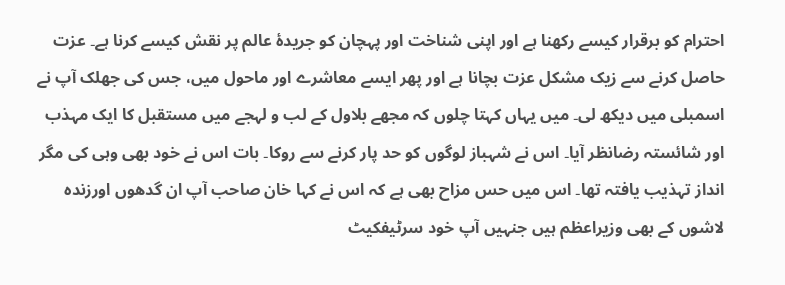احترام کو برقرار کیسے رکھنا ہے اور اپنی شناخت اور پہچان کو جریدۂ عالم پر نقش کیسے کرنا ہے۔ عزت حاصل کرنے سے زیک مشکل عزت بچانا ہے اور پھر ایسے معاشرے اور ماحول میں، جس کی جھلک آپ نے اسمبلی میں دیکھ لی۔ میں یہاں کہتا چلوں کہ مجھے بلاول کے لب و لہجے میں مستقبل کا ایک مہذب اور شائستہ رضانظر آیا۔ اس نے شہباز لوگوں کو حد پار کرنے سے روکا۔ بات اس نے خود بھی وہی کی مگر انداز تہذیب یافتہ تھا۔ اس میں حس مزاح بھی ہے کہ اس نے کہا خان صاحب آپ ان گدھوں اورزندہ لاشوں کے بھی وزیراعظم ہیں جنہیں آپ خود سرٹیفکیٹ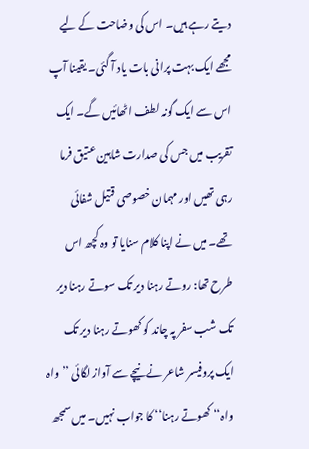دیتے رہے ہیں۔ اس کی وضاحت کے لیے مجھے ایک بہت پرانی بات یاد آ گئی۔ یقینا آپ اس سے ایک گونہ لطف اٹھائیں گے۔ ایک تقریب میں جس کی صدارت شاہین عتیق فرما رہی تھیں اور مہمان خصوصی قتیل شفائی تھے۔ میں نے اپنا کلام سنایا تو وہ کچھ اس طرح تھا: روتے رہنا دیر تک سوتے رہنا دیر تک شب سفر پہ چاند کو کھوتے رہنا دیر تک ایک پروفیسر شاعر نے نیچے سے آواز لگائی ’’واہ واہ‘‘ کھوتے رہنا‘‘ کا جواب نہیں۔ میں سمجھ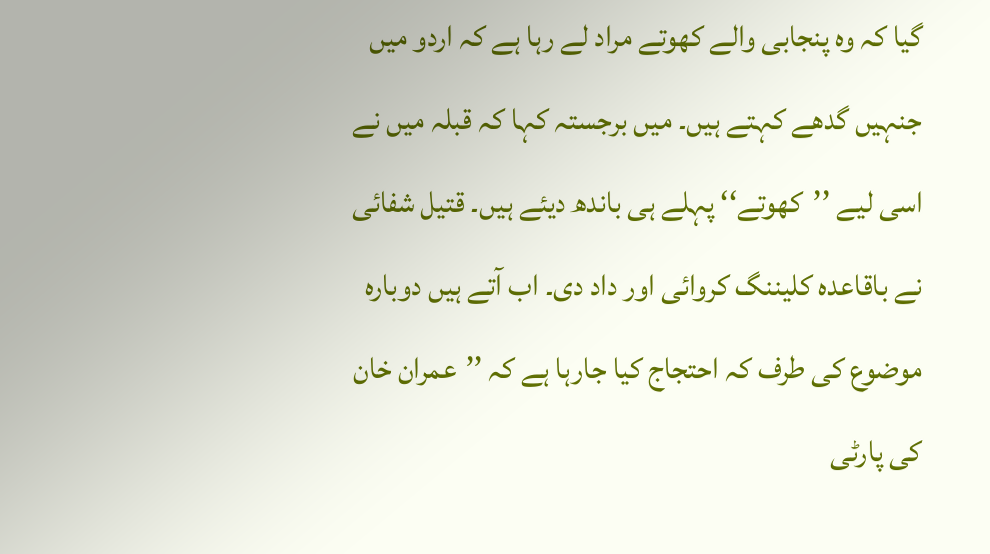گیا کہ وہ پنجابی والے کھوتے مراد لے رہا ہے کہ اردو میں جنہیں گدھے کہتے ہیں۔ میں برجستہ کہا کہ قبلہ میں نے اسی لیے ’’کھوتے‘‘ پہلے ہی باندھ دیئے ہیں۔ قتیل شفائی نے باقاعدہ کلیننگ کروائی اور داد دی۔ اب آتے ہیں دوبارہ موضوع کی طرف کہ احتجاج کیا جارہا ہے کہ ’’عمران خان کی پارٹی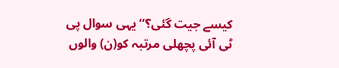کیسے جیت گئی؟‘‘ یہی سوال پی ٹی آئی پچھلی مرتبہ کو(ن) والوں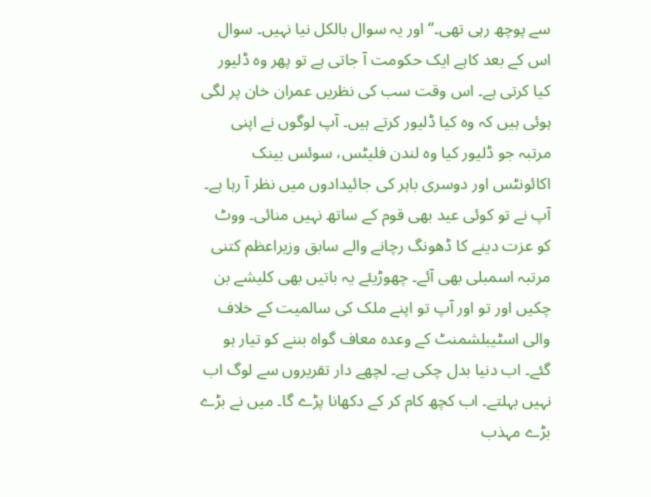سے پوچھ رہی تھی۔‘‘ اور یہ سوال بالکل نیا نہیں۔ سوال اس کے بعد کاہے ایک حکومت آ جاتی ہے تو پھر وہ ڈلیور کیا کرتی ہے۔ اس وقت سب کی نظریں عمران خان پر لگی ہوئی ہیں کہ وہ کیا ڈلیور کرتے ہیں۔ آپ لوگوں نے اپنی مرتبہ جو ڈلیور کیا وہ لندن فلیٹس، سوئس بینک اکائونٹس اور دوسری باہر کی جائیدادوں میں نظر آ رہا ہے۔ آپ نے تو کوئی عید بھی قوم کے ساتھ نہیں منائی۔ ووٹ کو عزت دینے کا ڈھونگ رچانے والے سابق وزیراعظم کتنی مرتبہ اسمبلی بھی آئے۔ چھوڑیئے یہ باتیں بھی کلیشے بن چکیں اور تو اور آپ تو اپنے ملک کی سالمیت کے خلاف والی اسٹیبلشمنٹ کے وعدہ معاف گواہ بننے کو تیار ہو گئے۔ اب دنیا بدل چکی ہے۔ لچھے دار تقریروں سے لوگ اب نہیں بہلتے۔ اب کچھ کام کر کے دکھانا پڑے گا۔ میں نے بڑے بڑے مہذب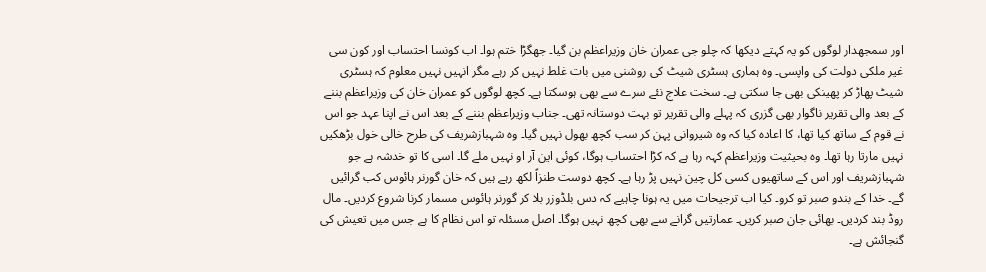اور سمجھدار لوگوں کو یہ کہتے دیکھا کہ چلو جی عمران خان وزیراعظم بن گیا۔ جھگڑا ختم ہوا۔ اب کونسا احتساب اور کون سی غیر ملکی دولت کی واپسی۔ وہ ہماری ہسٹری شیٹ کی روشنی میں بات غلط نہیں کر رہے مگر انہیں نہیں معلوم کہ ہسٹری شیٹ پھاڑ کر پھینکی بھی جا سکتی ہے۔ سخت علاج نئے سرے سے بھی ہوسکتا ہے۔ کچھ لوگوں کو عمران خان کی وزیراعظم بننے کے بعد والی تقریر ناگوار بھی گزری کہ پہلے والی تقریر تو بہت دوستانہ تھی۔ جناب وزیراعظم بننے کے بعد اس نے اپنا عہد جو اس نے قوم کے ساتھ کیا تھا، کا اعادہ کیا کہ وہ شیروانی پہن کر سب کچھ بھول نہیں گیا۔ وہ شہبازشریف کی طرح خالی خول بڑھکیں نہیں مارتا رہا تھا۔ وہ بحیثیت وزیراعظم کہہ رہا ہے کہ کڑا احتساب ہوگا، کوئی این آر او نہیں ملے گا۔ اسی کا تو خدشہ ہے جو شہبازشریف اور اس کے ساتھیوں کسی کل چین نہیں پڑ رہا ہے۔ کچھ دوست طنزاً لکھ رہے ہیں کہ خان گورنر ہائوس کب گرائیں گے۔ خدا کے بندو صبر تو کرو۔ کیا اب ترجیحات میں یہ ہونا چاہیے کہ دس بلڈوزر بلا کر گورنر ہائوس مسمار کرنا شروع کردیں۔ مال روڈ بند کردیں۔ بھائی جان صبر کریں۔ عمارتیں گرانے سے بھی کچھ نہیں ہوگا۔ اصل مسئلہ تو اس نظام کا ہے جس میں تعیش کی گنجائش ہے۔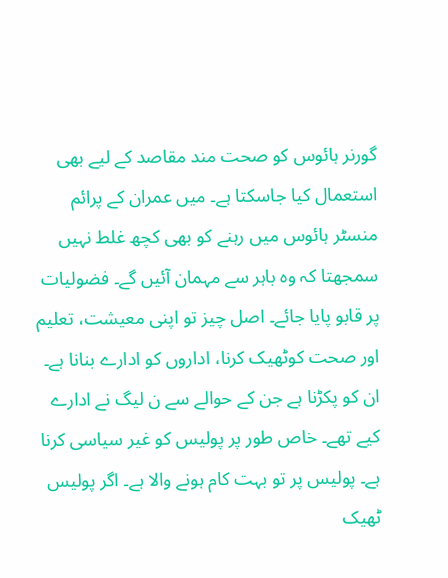گورنر ہائوس کو صحت مند مقاصد کے لیے بھی استعمال کیا جاسکتا ہے۔ میں عمران کے پرائم منسٹر ہائوس میں رہنے کو بھی کچھ غلط نہیں سمجھتا کہ وہ باہر سے مہمان آئیں گے۔ فضولیات پر قابو پایا جائے۔ اصل چیز تو اپنی معیشت، تعلیم اور صحت کوٹھیک کرنا، اداروں کو ادارے بنانا ہے۔ ان کو پکڑنا ہے جن کے حوالے سے ن لیگ نے ادارے کیے تھے۔ خاص طور پر پولیس کو غیر سیاسی کرنا ہے۔ پولیس پر تو بہت کام ہونے والا ہے۔ اگر پولیس ٹھیک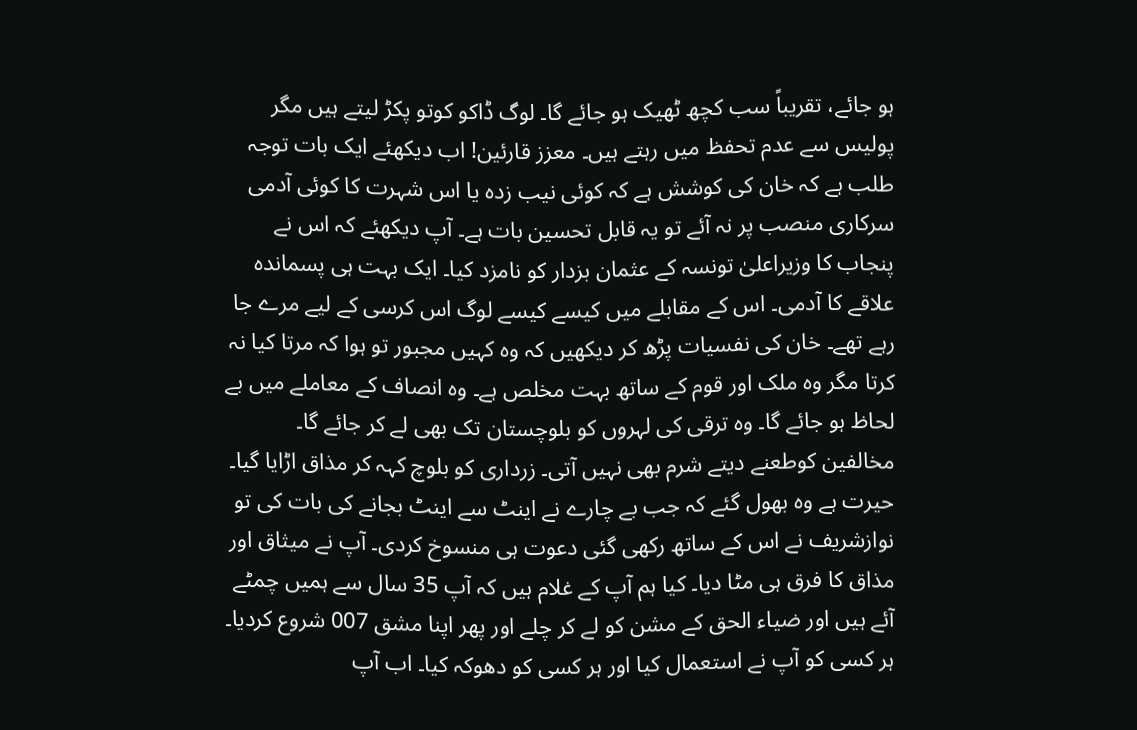ہو جائے، تقریباً سب کچھ ٹھیک ہو جائے گا۔ لوگ ڈاکو کوتو پکڑ لیتے ہیں مگر پولیس سے عدم تحفظ میں رہتے ہیں۔ معزز قارئین! اب دیکھئے ایک بات توجہ طلب ہے کہ خان کی کوشش ہے کہ کوئی نیب زدہ یا اس شہرت کا کوئی آدمی سرکاری منصب پر نہ آئے تو یہ قابل تحسین بات ہے۔ آپ دیکھئے کہ اس نے پنجاب کا وزیراعلیٰ تونسہ کے عثمان بزدار کو نامزد کیا۔ ایک بہت ہی پسماندہ علاقے کا آدمی۔ اس کے مقابلے میں کیسے کیسے لوگ اس کرسی کے لیے مرے جا رہے تھے۔ خان کی نفسیات پڑھ کر دیکھیں کہ وہ کہیں مجبور تو ہوا کہ مرتا کیا نہ کرتا مگر وہ ملک اور قوم کے ساتھ بہت مخلص ہے۔ وہ انصاف کے معاملے میں بے لحاظ ہو جائے گا۔ وہ ترقی کی لہروں کو بلوچستان تک بھی لے کر جائے گا۔ مخالفین کوطعنے دیتے شرم بھی نہیں آتی۔ زرداری کو بلوچ کہہ کر مذاق اڑایا گیا۔ حیرت ہے وہ بھول گئے کہ جب بے چارے نے اینٹ سے اینٹ بجانے کی بات کی تو نوازشریف نے اس کے ساتھ رکھی گئی دعوت ہی منسوخ کردی۔ آپ نے میثاق اور مذاق کا فرق ہی مٹا دیا۔ کیا ہم آپ کے غلام ہیں کہ آپ 35 سال سے ہمیں چمٹے آئے ہیں اور ضیاء الحق کے مشن کو لے کر چلے اور پھر اپنا مشق 007 شروع کردیا۔ ہر کسی کو آپ نے استعمال کیا اور ہر کسی کو دھوکہ کیا۔ اب آپ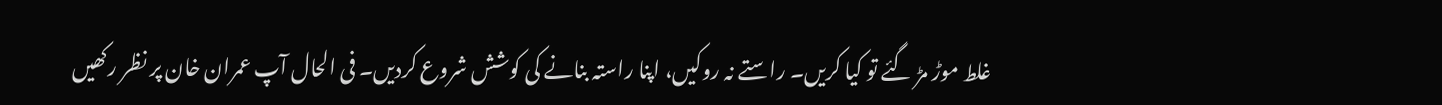غلط موڑ مڑ گئے تو کیا کریں۔ راستے نہ روکیں، اپنا راستہ بنانے کی کوشش شروع کردیں۔ فی الحال آپ عمران خان پر نظر رکھیں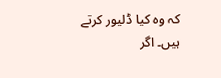کہ وہ کیا ڈلیور کرتے ہیں۔ اگر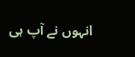انہوں نے آپ ہی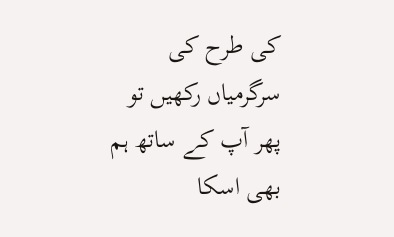کی طرح کی سرگرمیاں رکھیں تو پھر آپ کے ساتھ ہم بھی اسکا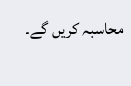محاسبہ کریں گے۔